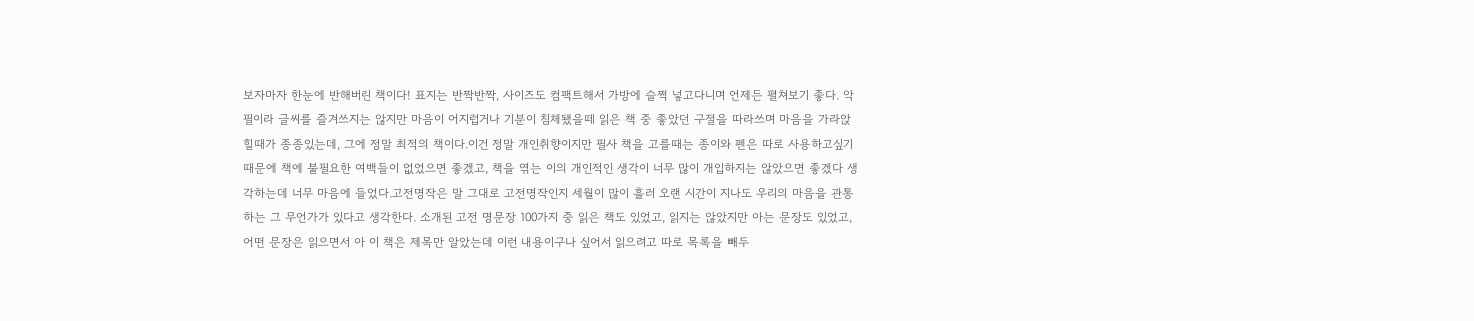보자마자 한눈에 반해버린 책이다! 표지는 반짝반짝, 사이즈도 컴팩트해서 가방에 슬쩍 넣고다니며 언제든 펼쳐보기 좋다. 악필이라 글씨를 즐겨쓰지는 않지만 마음이 어지럽거나 기분이 침체됐을떼 읽은 책 중 좋았던 구절을 따라쓰며 마음을 가라앉힐때가 종종있는데, 그에 정말 최적의 책이다.이건 정말 개인취향이지만 필사 책을 고를때는 종이와 펜은 따로 사용하고싶기때문에 책에 불필요한 여백들이 없었으면 좋겠고, 책을 엮는 이의 개인적인 생각이 너무 많이 개입하지는 않았으면 좋겠다 생각하는데 너무 마음에 들었다.고전명작은 말 그대로 고전명작인지 세월이 많이 흘러 오랜 시간이 지나도 우리의 마음을 관통하는 그 무언가가 있다고 생각한다. 소개된 고전 명문장 100가지 중 읽은 책도 있었고, 읽지는 않았지만 아는 문장도 있었고, 어떤 문장은 읽으면서 아 이 책은 제목만 알았는데 이런 내용이구나 싶어서 읽으려고 따로 목록을 빼두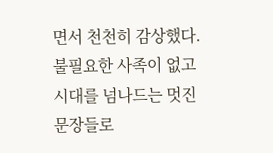면서 천천히 감상했다.불필요한 사족이 없고 시대를 넘나드는 멋진 문장들로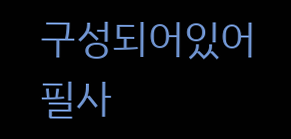구성되어있어 필사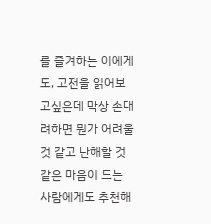를 즐겨하는 이에게도, 고전을 읽어보고싶은데 막상 손대려하면 뭔가 어려울 것 같고 난해할 것 같은 마음이 드는 사람에게도 추천해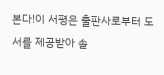본다!이 서평은 출판사로부터 도서를 제공받아 솔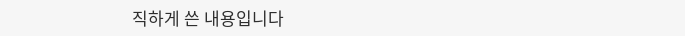직하게 쓴 내용입니다